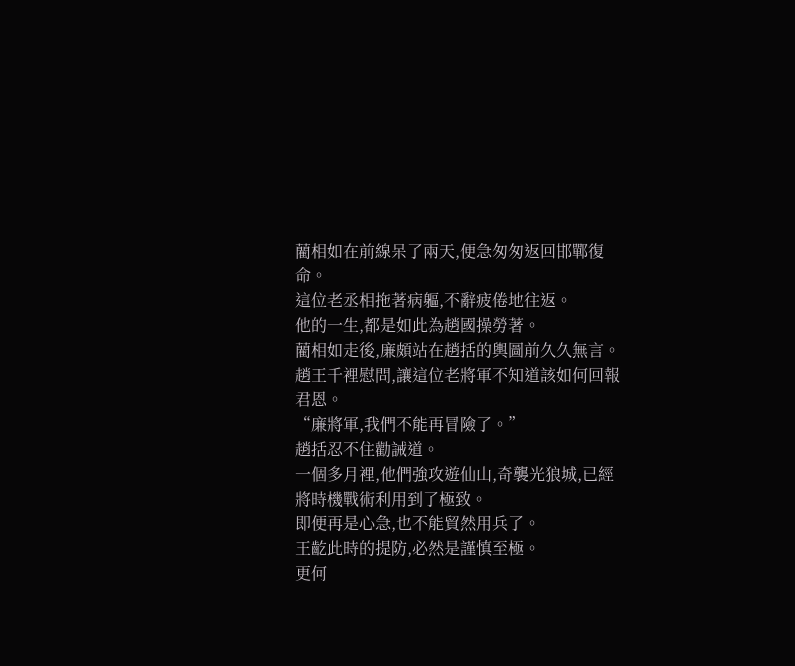藺相如在前線呆了兩天,便急匆匆返回邯鄲復命。
這位老丞相拖著病軀,不辭疲倦地往返。
他的一生,都是如此為趙國操勞著。
藺相如走後,廉頗站在趙括的輿圖前久久無言。
趙王千裡慰問,讓這位老將軍不知道該如何回報君恩。
“廉將軍,我們不能再冒險了。”
趙括忍不住勸誡道。
一個多月裡,他們強攻遊仙山,奇襲光狼城,已經將時機戰術利用到了極致。
即便再是心急,也不能貿然用兵了。
王齕此時的提防,必然是謹慎至極。
更何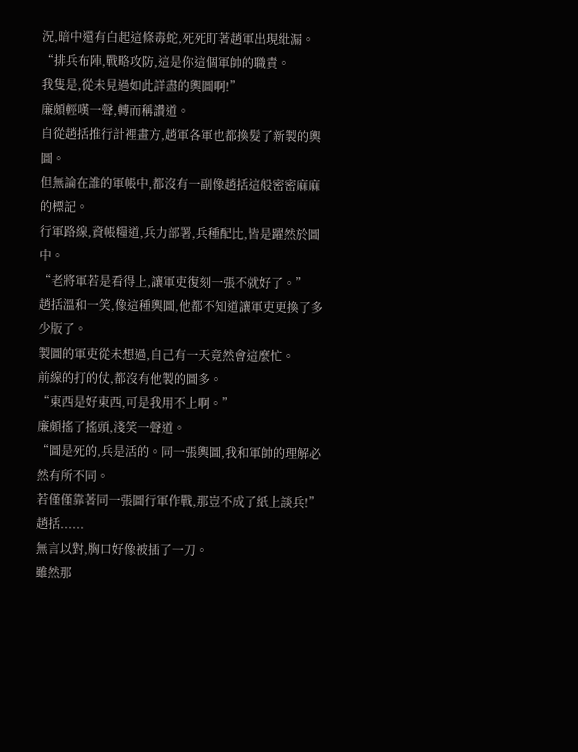況,暗中還有白起這條毒蛇,死死盯著趙軍出現紕漏。
“排兵布陣,戰略攻防,這是你這個軍帥的職責。
我隻是,從未見過如此詳盡的輿圖啊!”
廉頗輕嘆一聲,轉而稱讚道。
自從趙括推行計裡畫方,趙軍各軍也都換髮了新製的輿圖。
但無論在誰的軍帳中,都沒有一副像趙括這般密密麻麻的標記。
行軍路線,資帳糧道,兵力部署,兵種配比,皆是躍然於圖中。
“老將軍若是看得上,讓軍吏復刻一張不就好了。”
趙括溫和一笑,像這種輿圖,他都不知道讓軍吏更換了多少版了。
製圖的軍吏從未想過,自己有一天竟然會這麼忙。
前線的打的仗,都沒有他製的圖多。
“東西是好東西,可是我用不上啊。”
廉頗搖了搖頭,淺笑一聲道。
“圖是死的,兵是活的。同一張輿圖,我和軍帥的理解必然有所不同。
若僅僅靠著同一張圖行軍作戰,那豈不成了紙上談兵!”
趙括......
無言以對,胸口好像被插了一刀。
雖然那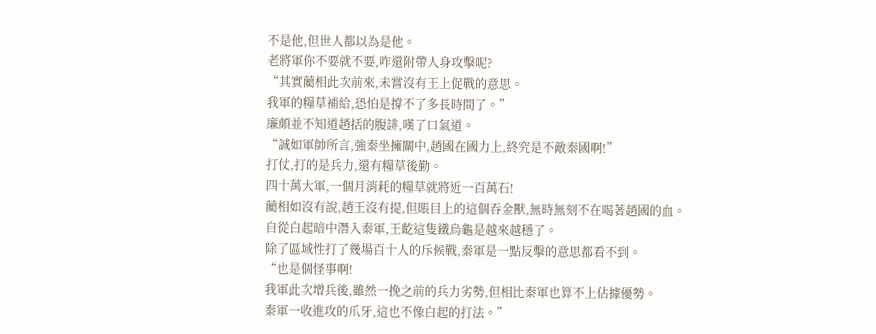不是他,但世人都以為是他。
老將軍你不要就不要,咋還附帶人身攻擊呢?
“其實藺相此次前來,未嘗沒有王上促戰的意思。
我軍的糧草補給,恐怕是撐不了多長時間了。”
廉頗並不知道趙括的腹誹,嘆了口氣道。
“誠如軍帥所言,強秦坐擁關中,趙國在國力上,終究是不敵秦國啊!”
打仗,打的是兵力,還有糧草後勤。
四十萬大軍,一個月消耗的糧草就將近一百萬石!
藺相如沒有說,趙王沒有提,但賬目上的這個吞金獸,無時無刻不在喝著趙國的血。
自從白起暗中潛入秦軍,王齕這隻鐵烏龜是越來越穩了。
除了區域性打了幾場百十人的斥候戰,秦軍是一點反擊的意思都看不到。
“也是個怪事啊!
我軍此次增兵後,雖然一挽之前的兵力劣勢,但相比秦軍也算不上佔據優勢。
秦軍一收進攻的爪牙,這也不像白起的打法。”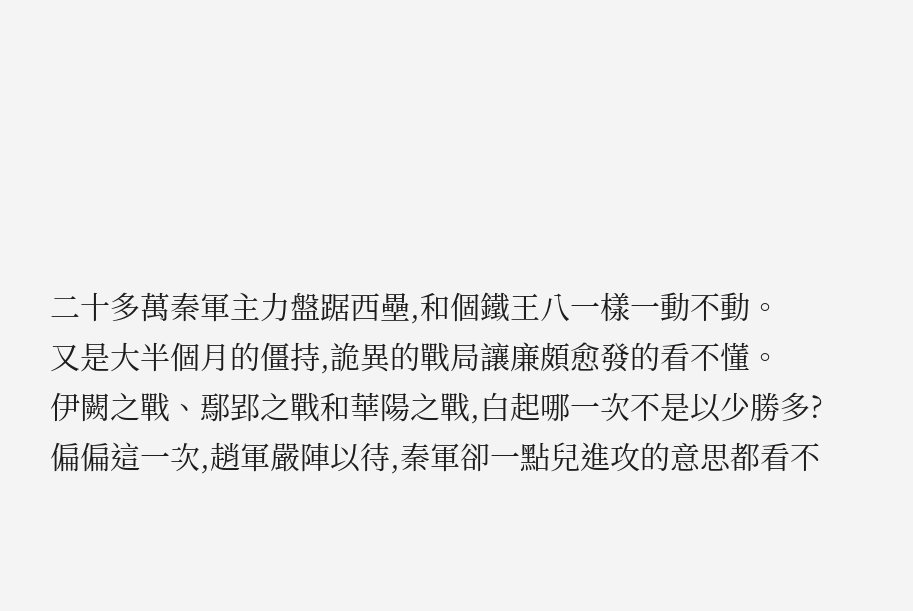二十多萬秦軍主力盤踞西壘,和個鐵王八一樣一動不動。
又是大半個月的僵持,詭異的戰局讓廉頗愈發的看不懂。
伊闕之戰、鄢郢之戰和華陽之戰,白起哪一次不是以少勝多?
偏偏這一次,趙軍嚴陣以待,秦軍卻一點兒進攻的意思都看不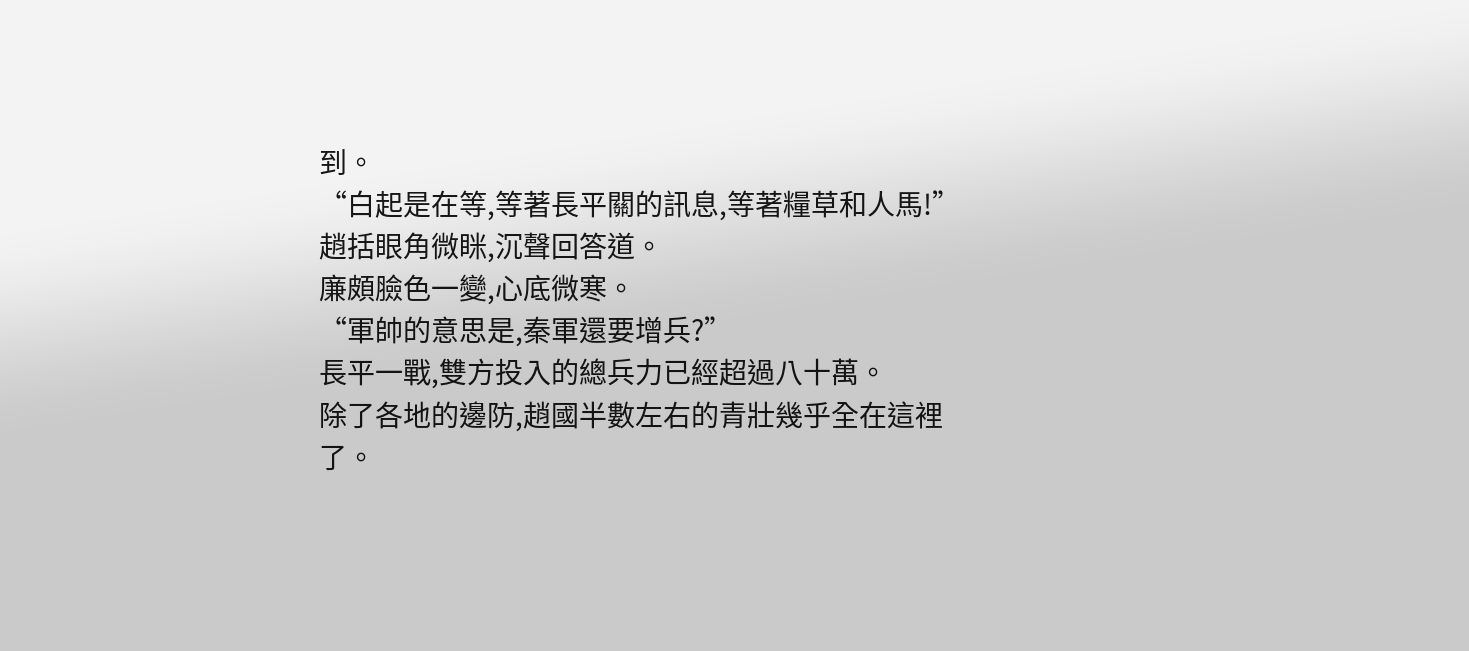到。
“白起是在等,等著長平關的訊息,等著糧草和人馬!”
趙括眼角微眯,沉聲回答道。
廉頗臉色一變,心底微寒。
“軍帥的意思是,秦軍還要增兵?”
長平一戰,雙方投入的總兵力已經超過八十萬。
除了各地的邊防,趙國半數左右的青壯幾乎全在這裡了。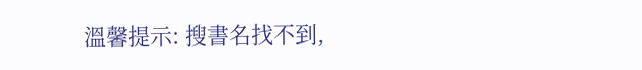溫馨提示: 搜書名找不到,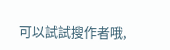可以試試搜作者哦,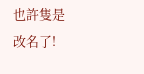也許隻是改名了!